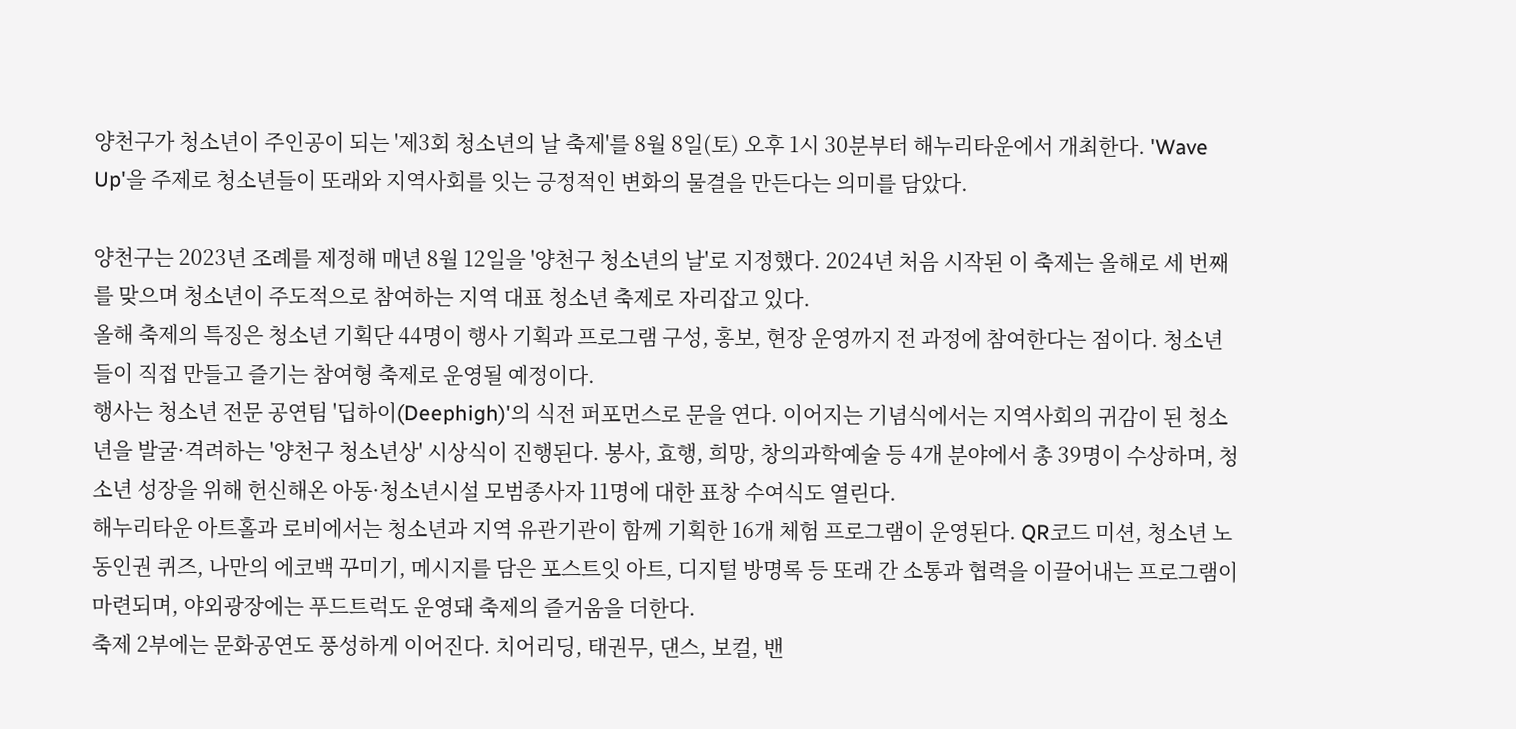양천구가 청소년이 주인공이 되는 '제3회 청소년의 날 축제'를 8월 8일(토) 오후 1시 30분부터 해누리타운에서 개최한다. 'Wave Up'을 주제로 청소년들이 또래와 지역사회를 잇는 긍정적인 변화의 물결을 만든다는 의미를 담았다.

양천구는 2023년 조례를 제정해 매년 8월 12일을 '양천구 청소년의 날'로 지정했다. 2024년 처음 시작된 이 축제는 올해로 세 번째를 맞으며 청소년이 주도적으로 참여하는 지역 대표 청소년 축제로 자리잡고 있다.
올해 축제의 특징은 청소년 기획단 44명이 행사 기획과 프로그램 구성, 홍보, 현장 운영까지 전 과정에 참여한다는 점이다. 청소년들이 직접 만들고 즐기는 참여형 축제로 운영될 예정이다.
행사는 청소년 전문 공연팀 '딥하이(Deephigh)'의 식전 퍼포먼스로 문을 연다. 이어지는 기념식에서는 지역사회의 귀감이 된 청소년을 발굴·격려하는 '양천구 청소년상' 시상식이 진행된다. 봉사, 효행, 희망, 창의과학예술 등 4개 분야에서 총 39명이 수상하며, 청소년 성장을 위해 헌신해온 아동·청소년시설 모범종사자 11명에 대한 표창 수여식도 열린다.
해누리타운 아트홀과 로비에서는 청소년과 지역 유관기관이 함께 기획한 16개 체험 프로그램이 운영된다. QR코드 미션, 청소년 노동인권 퀴즈, 나만의 에코백 꾸미기, 메시지를 담은 포스트잇 아트, 디지털 방명록 등 또래 간 소통과 협력을 이끌어내는 프로그램이 마련되며, 야외광장에는 푸드트럭도 운영돼 축제의 즐거움을 더한다.
축제 2부에는 문화공연도 풍성하게 이어진다. 치어리딩, 태권무, 댄스, 보컬, 밴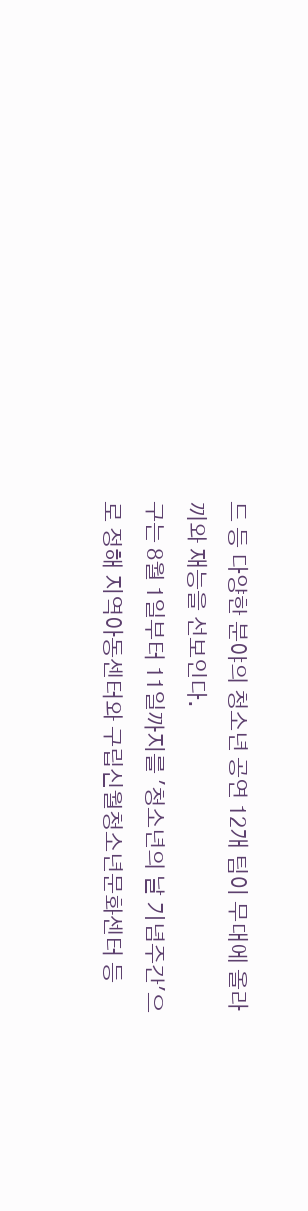드 등 다양한 분야의 청소년 공연 12개 팀이 무대에 올라 끼와 재능을 선보인다.
구는 8월 1일부터 11일까지를 '청소년의 날 기념주간'으로 정해 지역아동센터와 구립신월청소년문화센터 등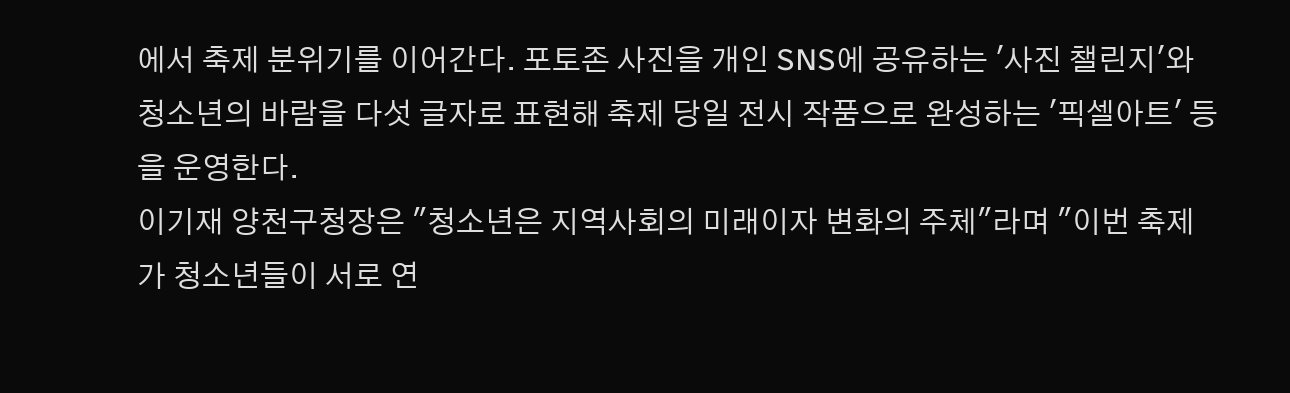에서 축제 분위기를 이어간다. 포토존 사진을 개인 SNS에 공유하는 '사진 챌린지'와 청소년의 바람을 다섯 글자로 표현해 축제 당일 전시 작품으로 완성하는 '픽셀아트' 등을 운영한다.
이기재 양천구청장은 "청소년은 지역사회의 미래이자 변화의 주체"라며 "이번 축제가 청소년들이 서로 연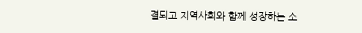결되고 지역사회와 함께 성장하는 소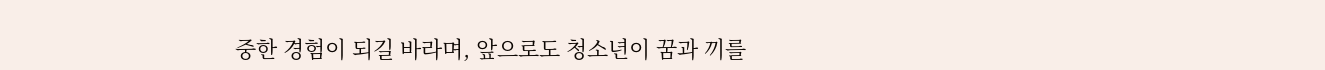중한 경험이 되길 바라며, 앞으로도 청소년이 꿈과 끼를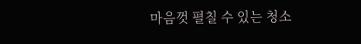마음껏 펼칠 수 있는 청소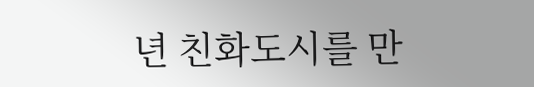년 친화도시를 만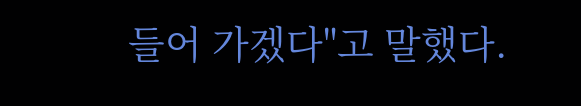들어 가겠다"고 말했다.